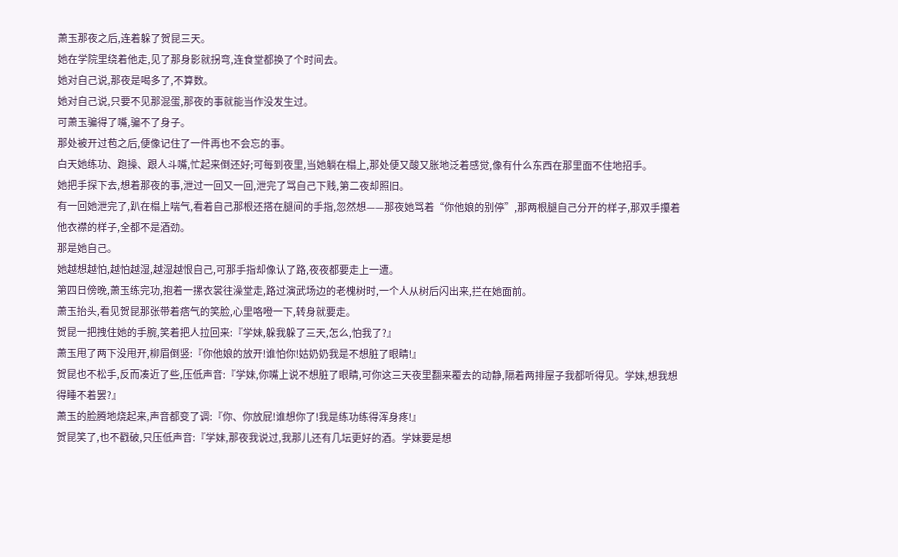萧玉那夜之后,连着躲了贺昆三天。
她在学院里绕着他走,见了那身影就拐弯,连食堂都换了个时间去。
她对自己说,那夜是喝多了,不算数。
她对自己说,只要不见那混蛋,那夜的事就能当作没发生过。
可萧玉骗得了嘴,骗不了身子。
那处被开过苞之后,便像记住了一件再也不会忘的事。
白天她练功、跑操、跟人斗嘴,忙起来倒还好;可每到夜里,当她躺在榻上,那处便又酸又胀地泛着感觉,像有什么东西在那里面不住地招手。
她把手探下去,想着那夜的事,泄过一回又一回,泄完了骂自己下贱,第二夜却照旧。
有一回她泄完了,趴在榻上喘气,看着自己那根还搭在腿间的手指,忽然想——那夜她骂着“你他娘的别停”,那两根腿自己分开的样子,那双手攥着他衣襟的样子,全都不是酒劲。
那是她自己。
她越想越怕,越怕越湿,越湿越恨自己,可那手指却像认了路,夜夜都要走上一遭。
第四日傍晚,萧玉练完功,抱着一摞衣裳往澡堂走,路过演武场边的老槐树时,一个人从树后闪出来,拦在她面前。
萧玉抬头,看见贺昆那张带着痞气的笑脸,心里咯噔一下,转身就要走。
贺昆一把拽住她的手腕,笑着把人拉回来:『学妹,躲我躲了三天,怎么,怕我了?』
萧玉甩了两下没甩开,柳眉倒竖:『你他娘的放开!谁怕你!姑奶奶我是不想脏了眼睛!』
贺昆也不松手,反而凑近了些,压低声音:『学妹,你嘴上说不想脏了眼睛,可你这三天夜里翻来覆去的动静,隔着两排屋子我都听得见。学妹,想我想得睡不着罢?』
萧玉的脸腾地烧起来,声音都变了调:『你、你放屁!谁想你了!我是练功练得浑身疼!』
贺昆笑了,也不戳破,只压低声音:『学妹,那夜我说过,我那儿还有几坛更好的酒。学妹要是想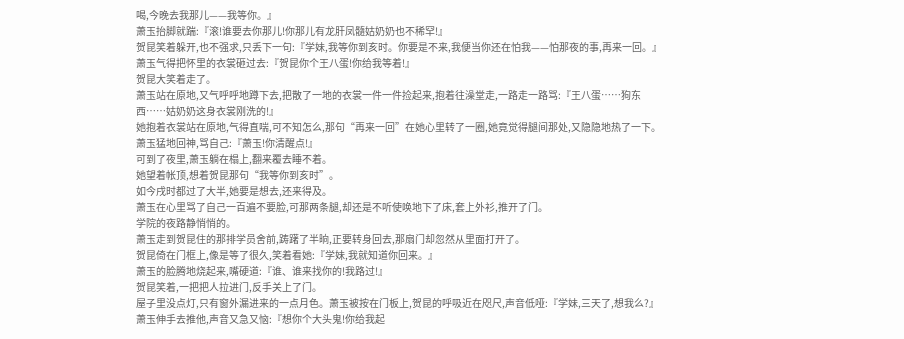喝,今晚去我那儿——我等你。』
萧玉抬脚就踹:『滚!谁要去你那儿!你那儿有龙肝凤髓姑奶奶也不稀罕!』
贺昆笑着躲开,也不强求,只丢下一句:『学妹,我等你到亥时。你要是不来,我便当你还在怕我——怕那夜的事,再来一回。』
萧玉气得把怀里的衣裳砸过去:『贺昆你个王八蛋!你给我等着!』
贺昆大笑着走了。
萧玉站在原地,又气呼呼地蹲下去,把散了一地的衣裳一件一件捡起来,抱着往澡堂走,一路走一路骂:『王八蛋……狗东西……姑奶奶这身衣裳刚洗的!』
她抱着衣裳站在原地,气得直喘,可不知怎么,那句“再来一回”在她心里转了一圈,她竟觉得腿间那处,又隐隐地热了一下。
萧玉猛地回神,骂自己:『萧玉!你清醒点!』
可到了夜里,萧玉躺在榻上,翻来覆去睡不着。
她望着帐顶,想着贺昆那句“我等你到亥时”。
如今戌时都过了大半,她要是想去,还来得及。
萧玉在心里骂了自己一百遍不要脸,可那两条腿,却还是不听使唤地下了床,套上外衫,推开了门。
学院的夜路静悄悄的。
萧玉走到贺昆住的那排学员舍前,踌躇了半晌,正要转身回去,那扇门却忽然从里面打开了。
贺昆倚在门框上,像是等了很久,笑着看她:『学妹,我就知道你回来。』
萧玉的脸腾地烧起来,嘴硬道:『谁、谁来找你的!我路过!』
贺昆笑着,一把把人拉进门,反手关上了门。
屋子里没点灯,只有窗外漏进来的一点月色。萧玉被按在门板上,贺昆的呼吸近在咫尺,声音低哑:『学妹,三天了,想我么?』
萧玉伸手去推他,声音又急又恼:『想你个大头鬼!你给我起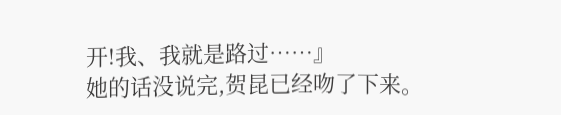开!我、我就是路过……』
她的话没说完,贺昆已经吻了下来。